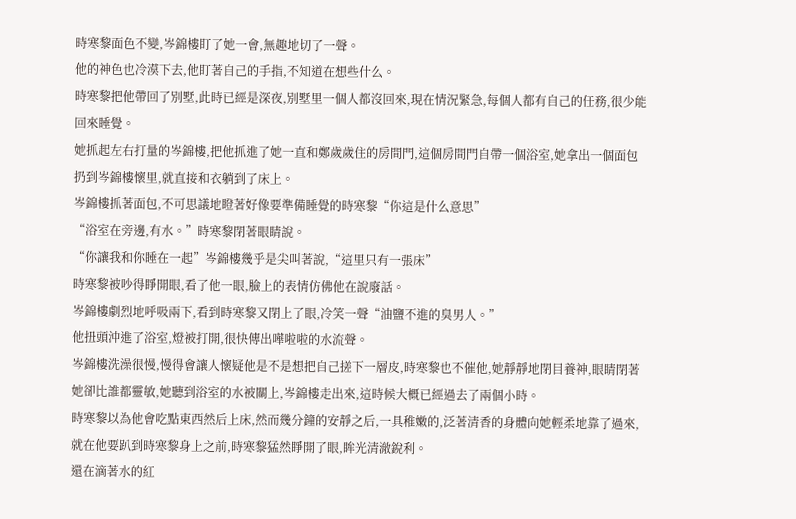時寒黎面色不變,岑錦樓盯了她一會,無趣地切了一聲。
他的神色也冷漠下去,他盯著自己的手指,不知道在想些什么。
時寒黎把他帶回了別墅,此時已經是深夜,別墅里一個人都沒回來,現在情況緊急,每個人都有自己的任務,很少能回來睡覺。
她抓起左右打量的岑錦樓,把他抓進了她一直和鄭歲歲住的房間門,這個房間門自帶一個浴室,她拿出一個面包扔到岑錦樓懷里,就直接和衣躺到了床上。
岑錦樓抓著面包,不可思議地瞪著好像要準備睡覺的時寒黎“你這是什么意思”
“浴室在旁邊,有水。”時寒黎閉著眼睛說。
“你讓我和你睡在一起”岑錦樓幾乎是尖叫著說,“這里只有一張床”
時寒黎被吵得睜開眼,看了他一眼,臉上的表情仿佛他在說廢話。
岑錦樓劇烈地呼吸兩下,看到時寒黎又閉上了眼,冷笑一聲“油鹽不進的臭男人。”
他扭頭沖進了浴室,燈被打開,很快傳出嘩啦啦的水流聲。
岑錦樓洗澡很慢,慢得會讓人懷疑他是不是想把自己搓下一層皮,時寒黎也不催他,她靜靜地閉目養神,眼睛閉著她卻比誰都靈敏,她聽到浴室的水被關上,岑錦樓走出來,這時候大概已經過去了兩個小時。
時寒黎以為他會吃點東西然后上床,然而幾分鐘的安靜之后,一具稚嫩的,泛著清香的身體向她輕柔地靠了過來,就在他要趴到時寒黎身上之前,時寒黎猛然睜開了眼,眸光清澈銳利。
還在滴著水的紅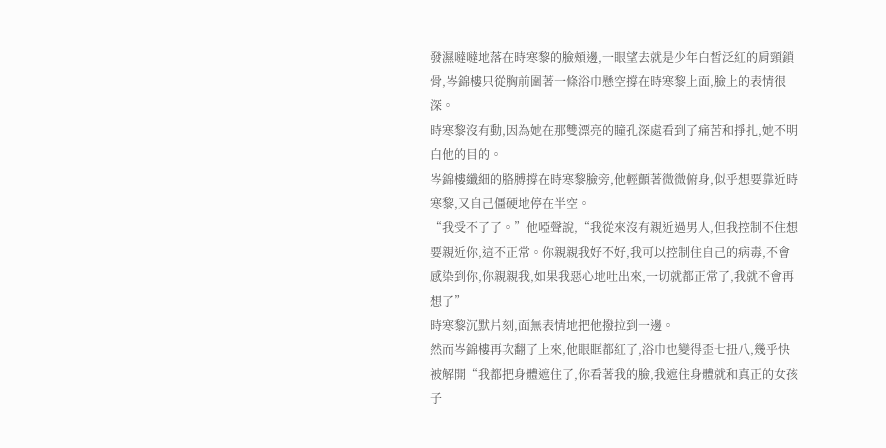發濕噠噠地落在時寒黎的臉頰邊,一眼望去就是少年白皙泛紅的肩頸鎖骨,岑錦樓只從胸前圍著一條浴巾懸空撐在時寒黎上面,臉上的表情很深。
時寒黎沒有動,因為她在那雙漂亮的瞳孔深處看到了痛苦和掙扎,她不明白他的目的。
岑錦樓纖細的胳膊撐在時寒黎臉旁,他輕顫著微微俯身,似乎想要靠近時寒黎,又自己僵硬地停在半空。
“我受不了了。”他啞聲說,“我從來沒有親近過男人,但我控制不住想要親近你,這不正常。你親親我好不好,我可以控制住自己的病毒,不會感染到你,你親親我,如果我惡心地吐出來,一切就都正常了,我就不會再想了”
時寒黎沉默片刻,面無表情地把他撥拉到一邊。
然而岑錦樓再次翻了上來,他眼眶都紅了,浴巾也變得歪七扭八,幾乎快被解開“我都把身體遮住了,你看著我的臉,我遮住身體就和真正的女孩子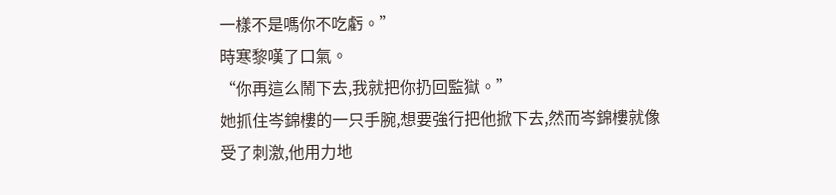一樣不是嗎你不吃虧。”
時寒黎嘆了口氣。
“你再這么鬧下去,我就把你扔回監獄。”
她抓住岑錦樓的一只手腕,想要強行把他掀下去,然而岑錦樓就像受了刺激,他用力地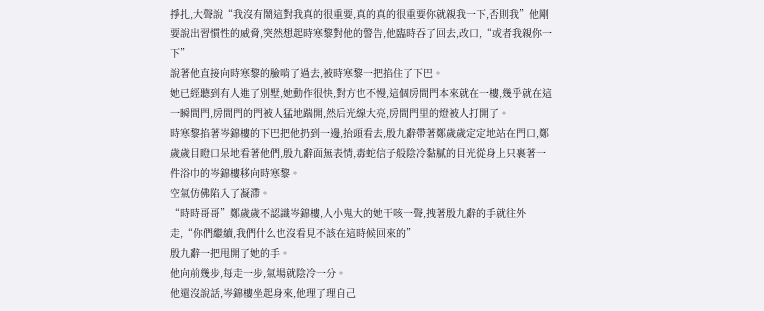掙扎,大聲說“我沒有鬧這對我真的很重要,真的真的很重要你就親我一下,否則我”他剛要說出習慣性的威脅,突然想起時寒黎對他的警告,他臨時吞了回去,改口,“或者我親你一下”
說著他直接向時寒黎的臉啃了過去,被時寒黎一把掐住了下巴。
她已經聽到有人進了別墅,她動作很快,對方也不慢,這個房間門本來就在一樓,幾乎就在這一瞬間門,房間門的門被人猛地踹開,然后光線大亮,房間門里的燈被人打開了。
時寒黎掐著岑錦樓的下巴把他扔到一邊,抬頭看去,殷九辭帶著鄭歲歲定定地站在門口,鄭歲歲目瞪口呆地看著他們,殷九辭面無表情,毒蛇信子般陰冷黏膩的目光從身上只裹著一件浴巾的岑錦樓移向時寒黎。
空氣仿佛陷入了凝滯。
“時時哥哥”鄭歲歲不認識岑錦樓,人小鬼大的她干咳一聲,拽著殷九辭的手就往外走,“你們繼續,我們什么也沒看見不該在這時候回來的”
殷九辭一把甩開了她的手。
他向前幾步,每走一步,氣場就陰冷一分。
他還沒說話,岑錦樓坐起身來,他理了理自己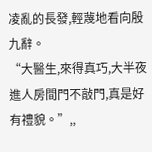凌亂的長發,輕蔑地看向殷九辭。
“大醫生,來得真巧,大半夜進人房間門不敲門,真是好有禮貌。”,,